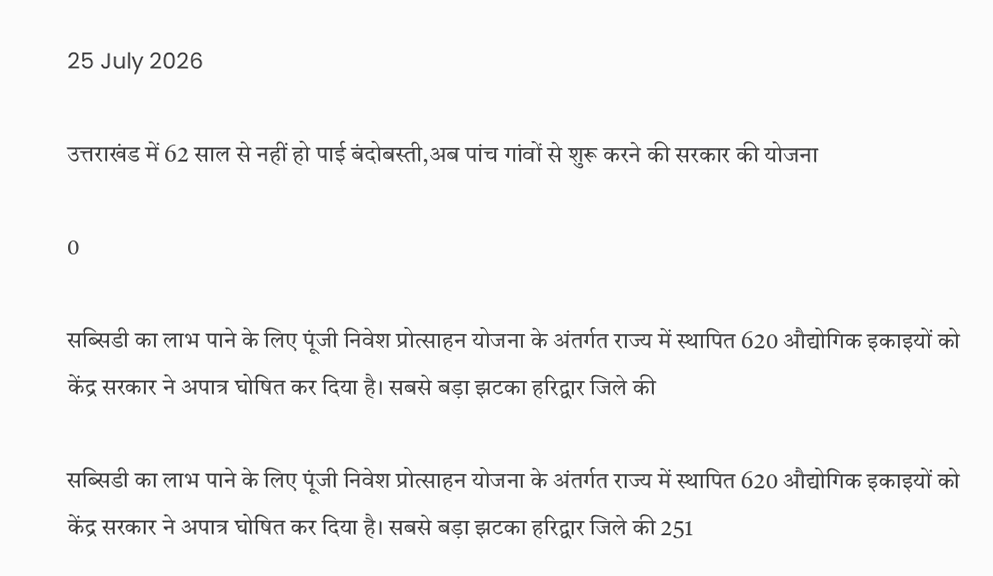25 July 2026

उत्तराखंड में 62 साल से नहीं हो पाई बंदोबस्ती,अब पांच गांवों से शुरू करने की सरकार की योजना

0

सब्सिडी का लाभ पाने के लिए पूंजी निवेश प्रोत्साहन योजना के अंतर्गत राज्य में स्थापित 620 औद्योगिक इकाइयों को केंद्र सरकार ने अपात्र घोषित कर दिया है। सबसे बड़ा झटका हरिद्वार जिले की

सब्सिडी का लाभ पाने के लिए पूंजी निवेश प्रोत्साहन योजना के अंतर्गत राज्य में स्थापित 620 औद्योगिक इकाइयों को केंद्र सरकार ने अपात्र घोषित कर दिया है। सबसे बड़ा झटका हरिद्वार जिले की 251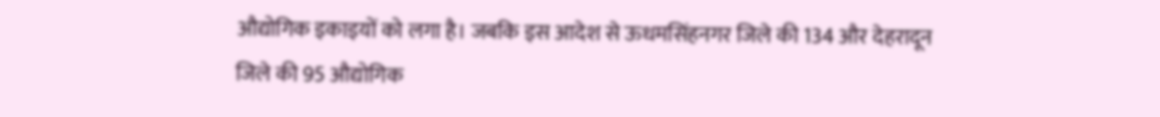औद्योगिक इकाइयों को लगा है। जबकि इस आदेश से ऊधमसिंहनगर जिले की 134 और देहरादून जिले की 95 औद्योगिक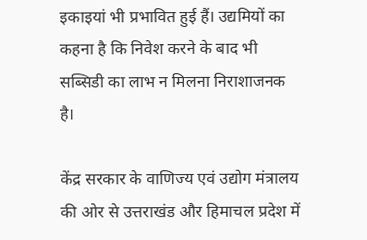इकाइयां भी प्रभावित हुई हैं। उद्यमियों का कहना है कि निवेश करने के बाद भी सब्सिडी का लाभ न मिलना निराशाजनक है।

केंद्र सरकार के वाणिज्य एवं उद्योग मंत्रालय की ओर से उत्तराखंड और हिमाचल प्रदेश में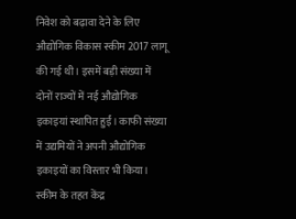निवेश को बढ़ावा देने के लिए औद्योगिक विकास स्कीम 2017 लागू की गई थी। इसमें बड़ी संख्या में दोनों राज्यों में नई औद्योगिक इकाइयां स्थापित हुईं। काफी संख्या में उद्यमियों ने अपनी औद्योगिक इकाइयों का विस्तार भी किया। स्कीम के तहत केंद्र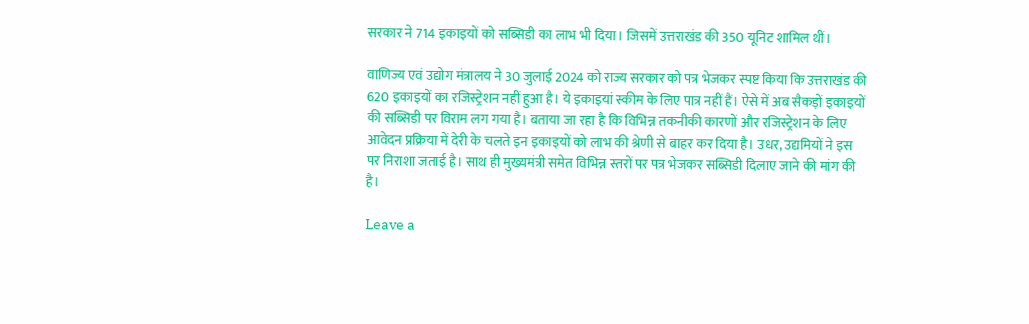सरकार ने 714 इकाइयों को सब्सिडी का लाभ भी दिया। जिसमें उत्तराखंड की 350 यूनिट शामिल थीं।

वाणिज्य एवं उद्योग मंत्रालय ने 30 जुलाई 2024 को राज्य सरकार को पत्र भेजकर स्पष्ट किया कि उत्तराखंड की 620 इकाइयों का रजिस्ट्रेशन नहीं हुआ है। ये इकाइयां स्कीम के लिए पात्र नहीं हैं। ऐसे में अब सैकड़ों इकाइयों की सब्सिडी पर विराम लग गया है। बताया जा रहा है कि विभिन्न तकनीकी कारणों और रजिस्ट्रेशन के लिए आवेदन प्रक्रिया में देरी के चलते इन इकाइयों को लाभ की श्रेणी से बाहर कर दिया है। उधर, उद्यमियों ने इस पर निराशा जताई है। साथ ही मुख्यमंत्री समेत विभिन्न स्तरों पर पत्र भेजकर सब्सिडी दिलाए जाने की मांग की है।

Leave a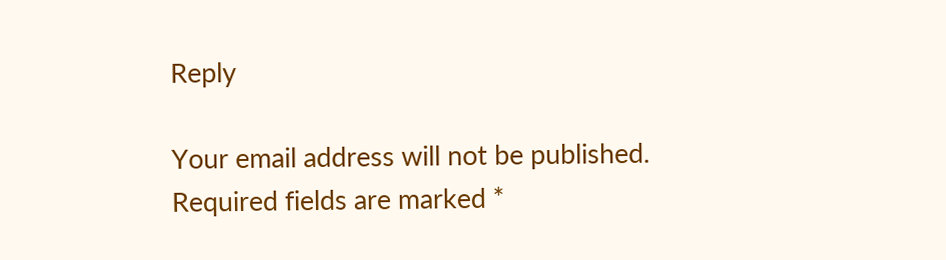Reply

Your email address will not be published. Required fields are marked *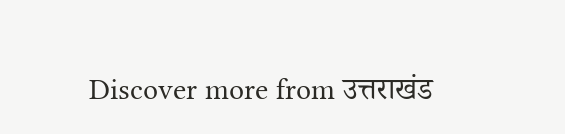Discover more from उत्तराखंड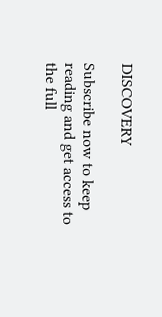DISCOVERY

Subscribe now to keep reading and get access to the full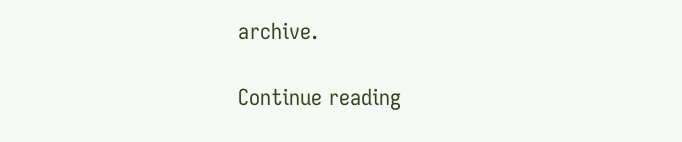archive.

Continue reading